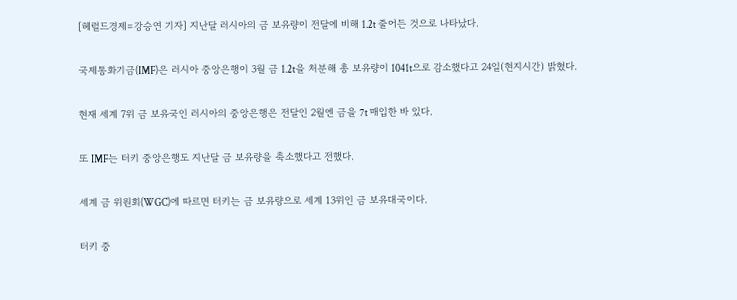[헤럴드경제=강승연 기자] 지난달 러시아의 금 보유량이 전달에 비해 1.2t 줄어든 것으로 나타났다.

국제통화기금(IMF)은 러시아 중앙은행이 3월 금 1.2t을 처분해 총 보유량이 1041t으로 감소했다고 24일(현지시간) 밝혔다.

현재 세계 7위 금 보유국인 러시아의 중앙은행은 전달인 2월엔 금을 7t 매입한 바 있다.

또 IMF는 터키 중앙은행도 지난달 금 보유량을 축소했다고 전했다.

세계 금 위원회(WGC)에 따르면 터키는 금 보유량으로 세계 13위인 금 보유대국이다.

터키 중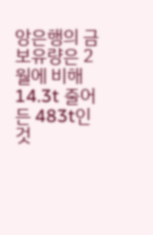앙은행의 금 보유량은 2월에 비해 14.3t 줄어든 483t인 것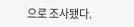으로 조사됐다.